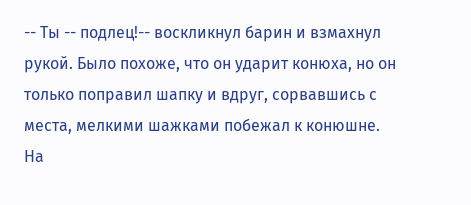-- Ты -- подлец!-- воскликнул барин и взмахнул рукой. Было похоже, что он ударит конюха, но он только поправил шапку и вдруг, сорвавшись с места, мелкими шажками побежал к конюшне.
На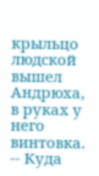крыльцо людской вышел Андрюха, в руках у него винтовка.
-- Куда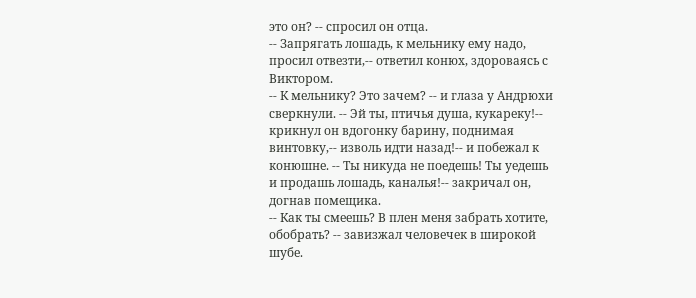это он? -- спросил он отца.
-- Запрягать лошадь, к мельнику ему надо, просил отвезти,-- ответил конюх, здороваясь с Виктором.
-- К мельнику? Это зачем? -- и глаза у Андрюхи сверкнули. -- Эй ты, птичья душа, кукареку!-- крикнул он вдогонку барину, поднимая винтовку,-- изволь идти назад!-- и побежал к конюшне. -- Ты никуда не поедешь! Ты уедешь и продашь лошадь, каналья!-- закричал он, догнав помещика.
-- Как ты смеешь? В плен меня забрать хотите, обобрать? -- завизжал человечек в широкой шубе.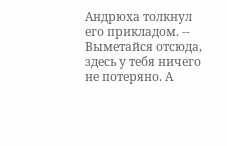Андрюха толкнул его прикладом. -- Выметайся отсюда, здесь у тебя ничего не потеряно. А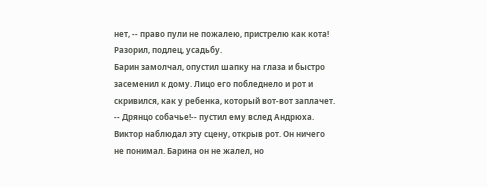нет, -- право пули не пожалею, пристрелю как кота! Разорил, подлец, усадьбу.
Барин замолчал, опустил шапку на глаза и быстро засеменил к дому. Лицо его побледнело и рот и скривился, как у ребенка, который вот-вот заплачет.
-- Дрянцо собачье!-- пустил ему вслед Андрюха.
Виктор наблюдал эту сцену, открыв рот. Он ничего не понимал. Барина он не жалел, но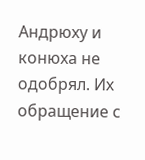Андрюху и конюха не одобрял. Их обращение с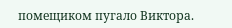помещиком пугало Виктора.